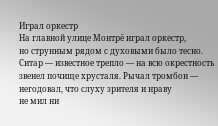Играл оркестр
На главной улице Монтрё играл оркестр,
но струнным рядом с духовыми было тесно.
Ситар — известное трепло — на всю окрестность
звенел почище хрусталя. Рычал тромбон —
негодовал, что слуху зрителя и нраву
не мил ни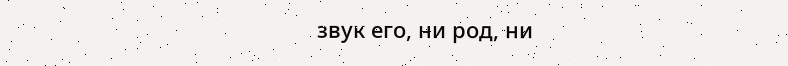звук его, ни род, ни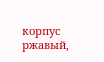корпус ржавый,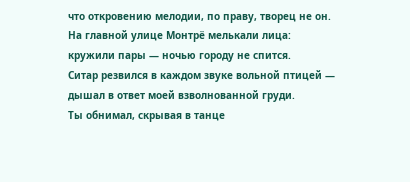что откровению мелодии, по праву, творец не он.
На главной улице Монтрё мелькали лица:
кружили пары — ночью городу не спится.
Ситар резвился в каждом звуке вольной птицей —
дышал в ответ моей взволнованной груди.
Ты обнимал, скрывая в танце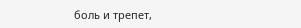боль и трепет,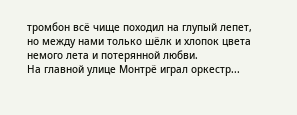тромбон всё чище походил на глупый лепет,
но между нами только шёлк и хлопок цвета
немого лета и потерянной любви.
На главной улице Монтрё играл оркестр...